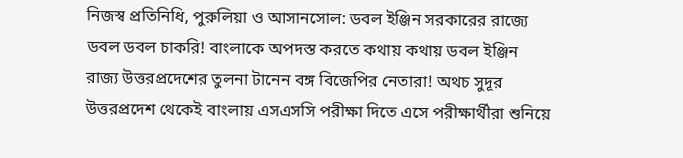নিজস্ব প্রতিনিধি, পুরুলিয়া ও আসানসোল: ডবল ইঞ্জিন সরকারের রাজ্যে ডবল ডবল চাকরি! বাংলাকে অপদস্ত করতে কথায় কথায় ডবল ইঞ্জিন রাজ্য উত্তরপ্রদেশের তুলনা টানেন বঙ্গ বিজেপির নেতারা! অথচ সুদূর উত্তরপ্রদেশ থেকেই বাংলায় এসএসসি পরীক্ষা দিতে এসে পরীক্ষার্থীরা শুনিয়ে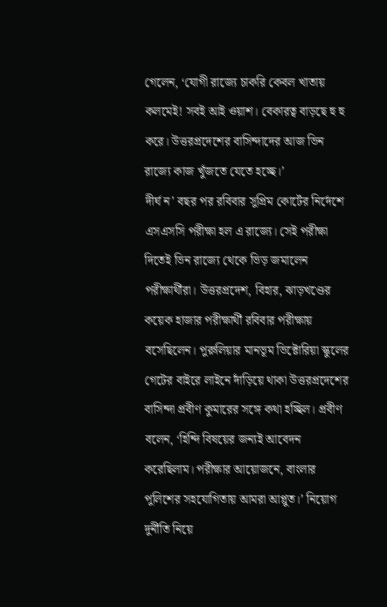গেলেন, ‘যোগী রাজ্যে চাকরি কেবল খাতায় কলমেই! সবই আই ওয়াশ। বেকারত্ব বাড়ছে হু হু করে। উত্তরপ্রদেশের বাসিন্দাদের আজ ভিন রাজ্যে কাজ খুঁজতে যেতে হচ্ছে।’
দীর্ঘ ন’ বছর পর রবিবার সুপ্রিম কোর্টের নির্দেশে এসএসসি পরীক্ষা হল এ রাজ্যে। সেই পরীক্ষা দিতেই ভিন রাজ্যে থেকে ভিড় জমালেন পরীক্ষার্থীরা। উত্তরপ্রদেশ, বিহার, ঝাড়খণ্ডের কয়েক হাজার পরীক্ষার্থী রবিবার পরীক্ষায় বসেছিলেন। পুরুলিয়ার মানভূম ভিক্টোরিয়া স্কুলের গেটের বাইরে লাইনে দাঁড়িয়ে থাকা উত্তরপ্রদেশের বাসিন্দা প্রবীণ কুমারের সঙ্গে কথা হচ্ছিল। প্রবীণ বলেন, ‘হিন্দি বিষয়ের জন্যই আবেদন করেছিলাম। পরীক্ষার আয়োজনে, বাংলার পুলিশের সহযোগিতায় আমরা আপ্লুত।’ নিয়োগ দুর্নীতি নিয়ে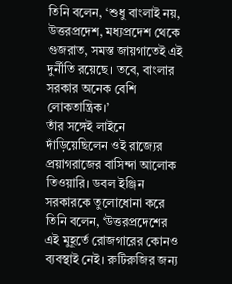তিনি বলেন, ‘শুধু বাংলাই নয়, উত্তরপ্রদেশ, মধ্যপ্রদেশ থেকে গুজরাত, সমস্ত জায়গাতেই এই দুর্নীতি রয়েছে। তবে, বাংলার সরকার অনেক বেশি লোকতান্ত্রিক।’
তাঁর সঙ্গেই লাইনে দাঁড়িয়েছিলেন ওই রাজ্যের প্রয়াগরাজের বাসিন্দা আলোক তিওয়ারি। ডবল ইঞ্জিন সরকারকে তুলোধোনা করে তিনি বলেন, ‘উত্তরপ্রদেশের এই মুহূর্তে রোজগারের কোনও ব্যবস্থাই নেই। রুটিরুজির জন্য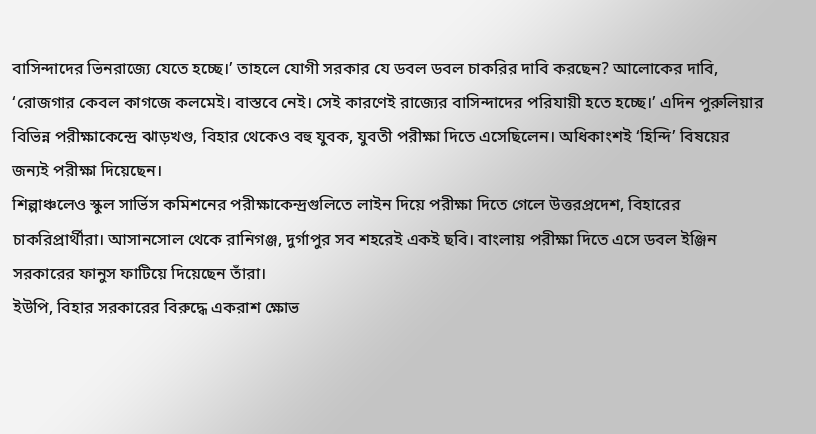বাসিন্দাদের ভিনরাজ্যে যেতে হচ্ছে।’ তাহলে যোগী সরকার যে ডবল ডবল চাকরির দাবি করছেন? আলোকের দাবি, ‘রোজগার কেবল কাগজে কলমেই। বাস্তবে নেই। সেই কারণেই রাজ্যের বাসিন্দাদের পরিযায়ী হতে হচ্ছে।’ এদিন পুরুলিয়ার বিভিন্ন পরীক্ষাকেন্দ্রে ঝাড়খণ্ড, বিহার থেকেও বহু যুবক, যুবতী পরীক্ষা দিতে এসেছিলেন। অধিকাংশই ‘হিন্দি’ বিষয়ের জন্যই পরীক্ষা দিয়েছেন।
শিল্পাঞ্চলেও স্কুল সার্ভিস কমিশনের পরীক্ষাকেন্দ্রগুলিতে লাইন দিয়ে পরীক্ষা দিতে গেলে উত্তরপ্রদেশ, বিহারের চাকরিপ্রার্থীরা। আসানসোল থেকে রানিগঞ্জ, দুর্গাপুর সব শহরেই একই ছবি। বাংলায় পরীক্ষা দিতে এসে ডবল ইঞ্জিন সরকারের ফানুস ফাটিয়ে দিয়েছেন তাঁরা।
ইউপি, বিহার সরকারের বিরুদ্ধে একরাশ ক্ষোভ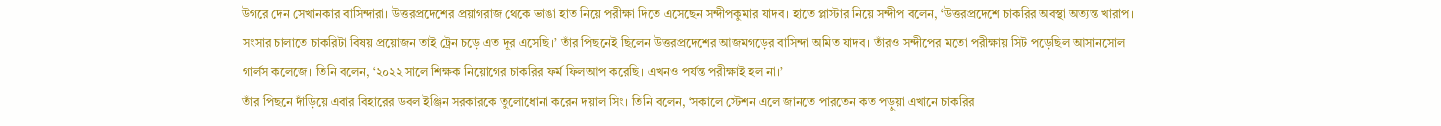উগরে দেন সেখানকার বাসিন্দারা। উত্তরপ্রদেশের প্রয়াগরাজ থেকে ভাঙা হাত নিয়ে পরীক্ষা দিতে এসেছেন সন্দীপকুমার যাদব। হাতে প্লাস্টার নিয়ে সন্দীপ বলেন, ‘উত্তরপ্রদেশে চাকরির অবস্থা অত্যন্ত খারাপ। সংসার চালাতে চাকরিটা বিষয় প্রয়োজন তাই ট্রেন চড়ে এত দূর এসেছি।’ তাঁর পিছনেই ছিলেন উত্তরপ্রদেশের আজমগড়ের বাসিন্দা অমিত যাদব। তাঁরও সন্দীপের মতো পরীক্ষায় সিট পড়েছিল আসানসোল গার্লস কলেজে। তিনি বলেন, ‘২০২২ সালে শিক্ষক নিয়োগের চাকরির ফর্ম ফিলআপ করেছি। এখনও পর্যন্ত পরীক্ষাই হল না।’
তাঁর পিছনে দাঁড়িয়ে এবার বিহারের ডবল ইঞ্জিন সরকারকে তুলোধোনা করেন দয়াল সিং। তিনি বলেন, ‘সকালে স্টেশন এলে জানতে পারতেন কত পড়ুয়া এখানে চাকরির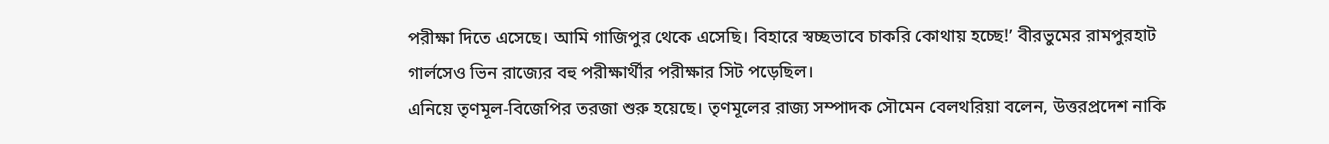পরীক্ষা দিতে এসেছে। আমি গাজিপুর থেকে এসেছি। বিহারে স্বচ্ছভাবে চাকরি কোথায় হচ্ছে!’ বীরভুমের রামপুরহাট গার্লসেও ভিন রাজ্যের বহু পরীক্ষার্থীর পরীক্ষার সিট পড়েছিল।
এনিয়ে তৃণমূল-বিজেপির তরজা শুরু হয়েছে। তৃণমূলের রাজ্য সম্পাদক সৌমেন বেলথরিয়া বলেন, উত্তরপ্রদেশ নাকি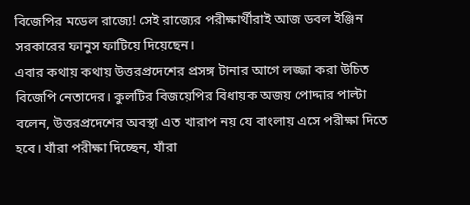বিজেপির মডেল রাজ্যে! সেই রাজ্যের পরীক্ষার্থীরাই আজ ডবল ইঞ্জিন সরকারের ফানুস ফাটিয়ে দিয়েছেন।
এবার কথায় কথায় উত্তরপ্রদেশের প্রসঙ্গ টানার আগে লজ্জা করা উচিত বিজেপি নেতাদের। কুলটির বিজয়েপির বিধায়ক অজয় পোদ্দার পাল্টা বলেন, উত্তরপ্রদেশের অবস্থা এত খারাপ নয় যে বাংলায় এসে পরীক্ষা দিতে হবে। যাঁরা পরীক্ষা দিচ্ছেন, যাঁরা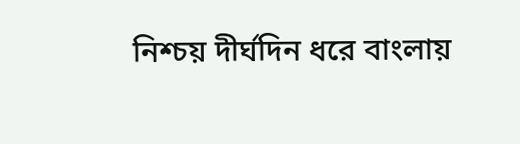নিশ্চয় দীর্ঘদিন ধরে বাংলায়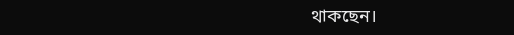থাকছেন।